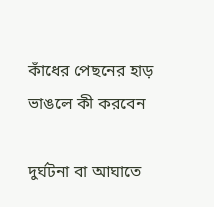কাঁধের পেছনের হাড় ভাঙলে কী করবেন

দুর্ঘটনা বা আঘাতে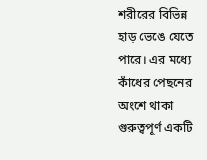শরীরের বিভিন্ন হাড় ভেঙে যেতে পারে। এর মধ্যে কাঁধের পেছনের অংশে থাকা গুরুত্বপূর্ণ একটি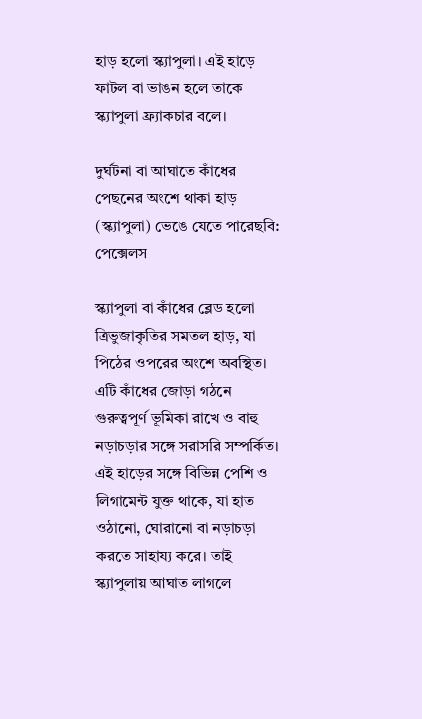হাড় হলো স্ক্যাপুলা। এই হাড়ে ফাটল বা ভাঙন হলে তাকে স্ক্যাপুলা ফ্র্যাকচার বলে।

দুর্ঘটনা বা আঘাতে কাঁধের পেছনের অংশে থাকা হাড় (স্ক্যাপুলা) ভেঙে যেতে পারেছবি: পেক্সেলস

স্ক্যাপুলা বা কাঁধের ব্লেড হলো ত্রিভুজাকৃতির সমতল হাড়, যা পিঠের ওপরের অংশে অবস্থিত। এটি কাঁধের জোড়া গঠনে গুরুত্বপূর্ণ ভূমিকা রাখে ও বাহু নড়াচড়ার সঙ্গে সরাসরি সম্পর্কিত। এই হাড়ের সঙ্গে বিভিন্ন পেশি ও লিগামেন্ট যুক্ত থাকে, যা হাত ওঠানো, ঘোরানো বা নড়াচড়া করতে সাহায্য করে। তাই স্ক্যাপুলায় আঘাত লাগলে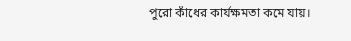পুরো কাঁধের কার্যক্ষমতা কমে যায়।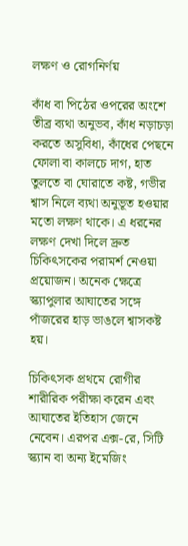লক্ষণ ও রোগনির্ণয়

কাঁধ বা পিঠের ওপরের অংশে তীব্র ব্যথা অনুভব, কাঁধ নড়াচড়া করতে অসুবিধা, কাঁধের পেছনে ফোলা বা কালচে দাগ, হাত তুলতে বা ঘোরাতে কষ্ট, গভীর শ্বাস নিলে ব্যথা অনুভূত হওয়ার মতো লক্ষণ থাকে। এ ধরনের লক্ষণ দেখা দিলে দ্রুত চিকিৎসকের পরামর্শ নেওয়া প্রয়োজন। অনেক ক্ষেত্রে স্ক্যাপুলার আঘাতের সঙ্গে পাঁজরের হাড় ভাঙলে শ্বাসকষ্ট হয়।

চিকিৎসক প্রথমে রোগীর শারীরিক পরীক্ষা করেন এবং আঘাতের ইতিহাস জেনে নেবেন। এরপর এক্স-রে, সিটি স্ক্যান বা অন্য ইমেজিং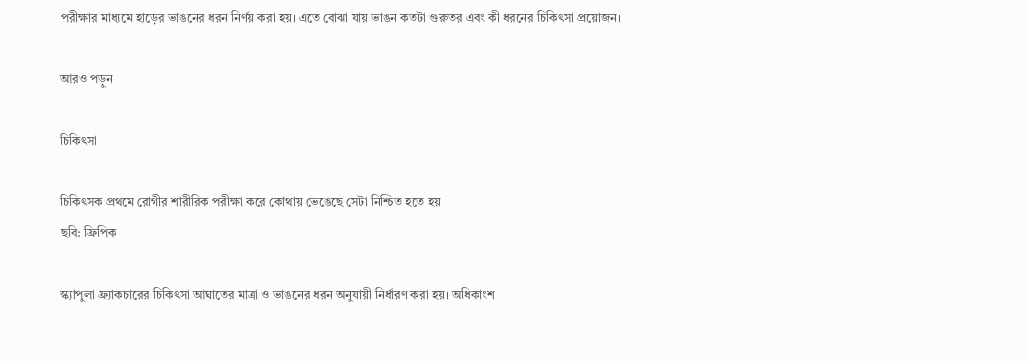পরীক্ষার মাধ্যমে হাড়ের ভাঙনের ধরন নির্ণয় করা হয়। এতে বোঝা যায় ভাঙন কতটা গুরুতর এবং কী ধরনের চিকিৎসা প্রয়োজন।

আরও পড়ুন

চিকিৎসা

চিকিৎসক প্রথমে রোগীর শারীরিক পরীক্ষা করে কোথায় ভেঙেছে সেটা নিশ্চিত হতে হয়
ছবি: ফ্রিপিক

স্ক্যাপুলা ফ্র্যাকচারের চিকিৎসা আঘাতের মাত্রা ও ভাঙনের ধরন অনুযায়ী নির্ধারণ করা হয়। অধিকাংশ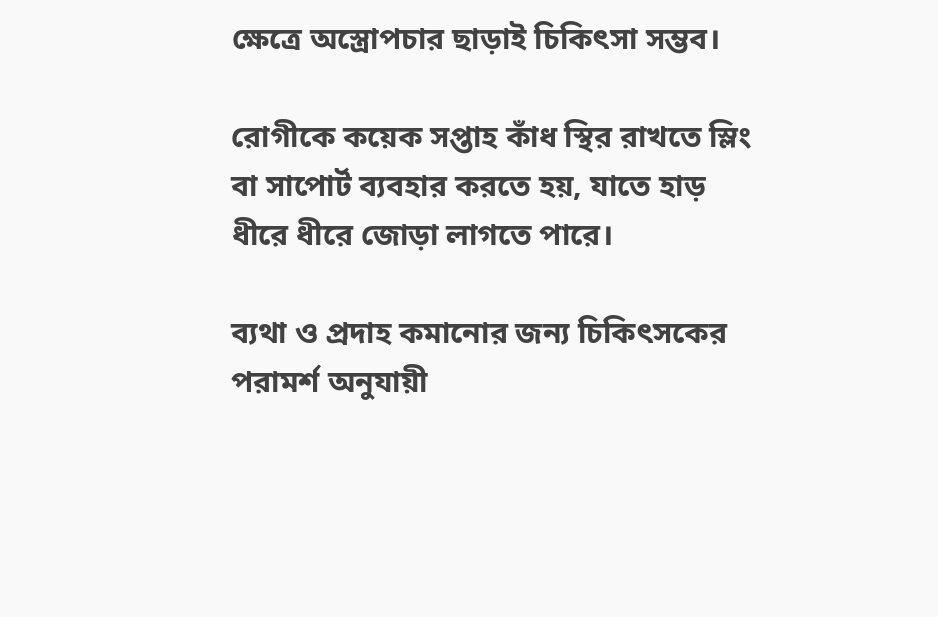ক্ষেত্রে অস্ত্রোপচার ছাড়াই চিকিৎসা সম্ভব।

রোগীকে কয়েক সপ্তাহ কাঁধ স্থির রাখতে স্লিং বা সাপোর্ট ব্যবহার করতে হয়, যাতে হাড় ধীরে ধীরে জোড়া লাগতে পারে।

ব্যথা ও প্রদাহ কমানোর জন্য চিকিৎসকের পরামর্শ অনুযায়ী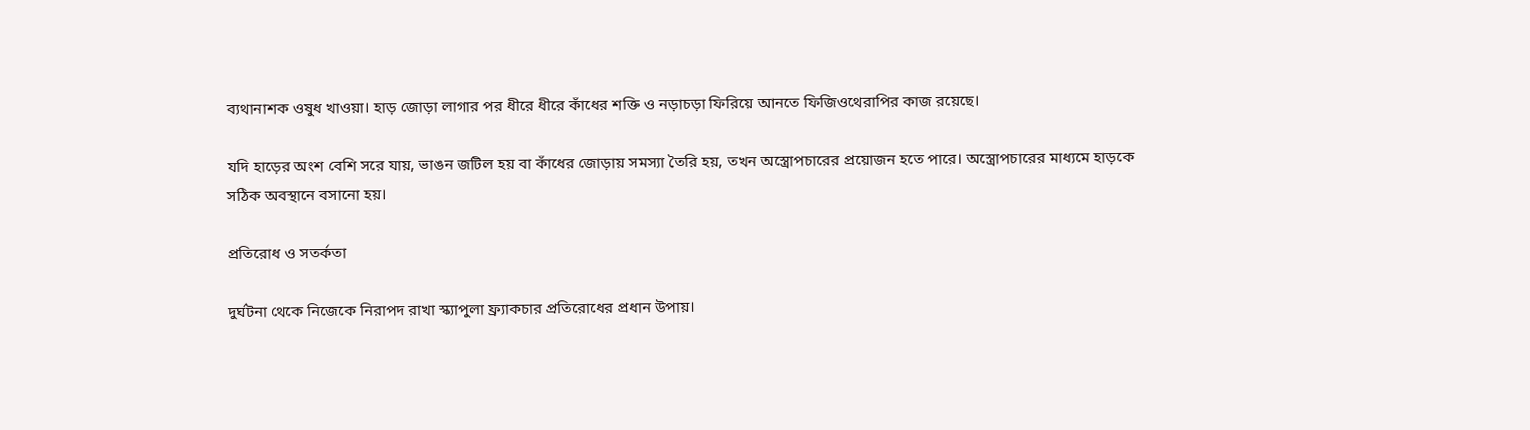ব্যথানাশক ওষুধ খাওয়া। হাড় জোড়া লাগার পর ধীরে ধীরে কাঁধের শক্তি ও নড়াচড়া ফিরিয়ে আনতে ফিজিওথেরাপির কাজ রয়েছে।

যদি হাড়ের অংশ বেশি সরে যায়, ভাঙন জটিল হয় বা কাঁধের জোড়ায় সমস্যা তৈরি হয়, তখন অস্ত্রোপচারের প্রয়োজন হতে পারে। অস্ত্রোপচারের মাধ্যমে হাড়কে সঠিক অবস্থানে বসানো হয়।

প্রতিরোধ ও সতর্কতা

দুর্ঘটনা থেকে নিজেকে নিরাপদ রাখা স্ক্যাপুলা ফ্র্যাকচার প্রতিরোধের প্রধান উপায়।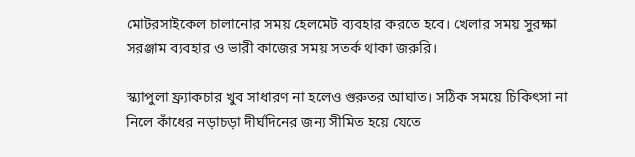মোটরসাইকেল চালানোর সময় হেলমেট ব্যবহার করতে হবে। খেলার সময় সুরক্ষা সরঞ্জাম ব্যবহার ও ভারী কাজের সময় সতর্ক থাকা জরুরি।

স্ক্যাপুলা ফ্র্যাকচার খুব সাধারণ না হলেও গুরুতর আঘাত। সঠিক সময়ে চিকিৎসা না নিলে কাঁধের নড়াচড়া দীর্ঘদিনের জন্য সীমিত হয়ে যেতে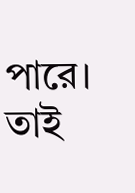পারে। তাই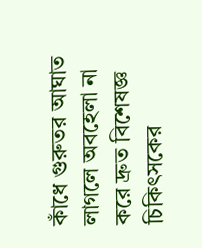কাঁধে গুরুতর আঘাত লাগলে অবহেলা না করে দ্রুত বিশেষজ্ঞ চিকিৎসকের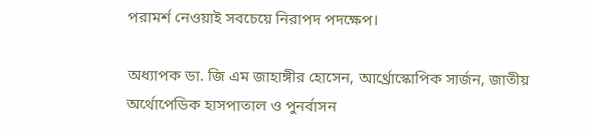পরামর্শ নেওয়াই সবচেয়ে নিরাপদ পদক্ষেপ।

অধ্যাপক ডা. জি এম জাহাঙ্গীর হোসেন, আর্থ্রোস্কোপিক সার্জন, জাতীয় অর্থোপেডিক হাসপাতাল ও পুনর্বাসন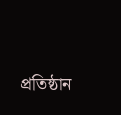প্রতিষ্ঠান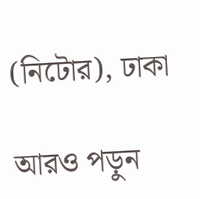(নিটোর), ঢাকা

আরও পড়ুন